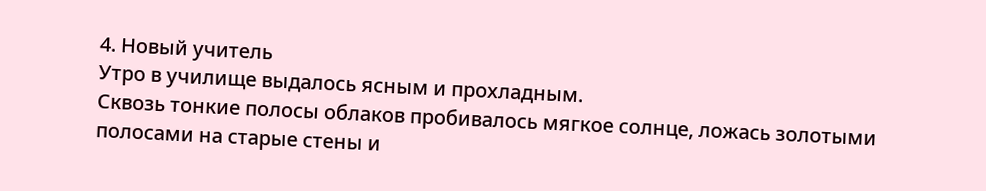4. Новый учитель
Утро в училище выдалось ясным и прохладным.
Сквозь тонкие полосы облаков пробивалось мягкое солнце, ложась золотыми полосами на старые стены и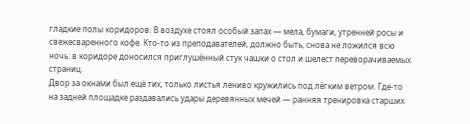гладкие полы коридоров. В воздухе стоял особый запах — мела, бумаги, утренней росы и свежесваренного кофе. Кто-то из преподавателей, должно быть, снова не ложился всю ночь: в коридоре доносился приглушённый стук чашки о стол и шелест переворачиваемых страниц.
Двор за окнами был ещё тих, только листья лениво кружились под лёгким ветром. Где-то на задней площадке раздавались удары деревянных мечей — ранняя тренировка старших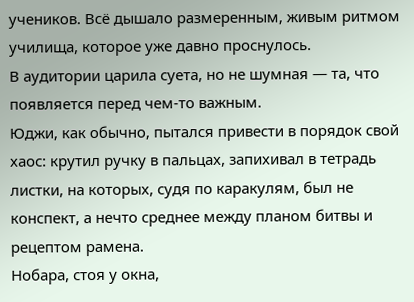учеников. Всё дышало размеренным, живым ритмом училища, которое уже давно проснулось.
В аудитории царила суета, но не шумная — та, что появляется перед чем-то важным.
Юджи, как обычно, пытался привести в порядок свой хаос: крутил ручку в пальцах, запихивал в тетрадь листки, на которых, судя по каракулям, был не конспект, а нечто среднее между планом битвы и рецептом рамена.
Нобара, стоя у окна,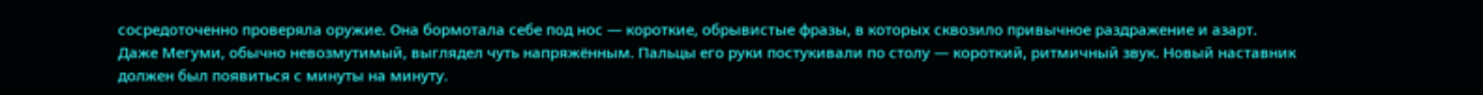сосредоточенно проверяла оружие. Она бормотала себе под нос — короткие, обрывистые фразы, в которых сквозило привычное раздражение и азарт.
Даже Мегуми, обычно невозмутимый, выглядел чуть напряжённым. Пальцы его руки постукивали по столу — короткий, ритмичный звук. Новый наставник должен был появиться с минуты на минуту.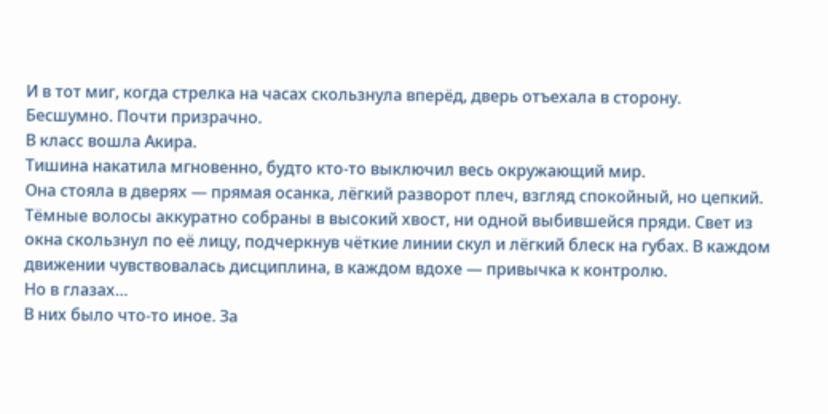И в тот миг, когда стрелка на часах скользнула вперёд, дверь отъехала в сторону.
Бесшумно. Почти призрачно.
В класс вошла Акира.
Тишина накатила мгновенно, будто кто-то выключил весь окружающий мир.
Она стояла в дверях — прямая осанка, лёгкий разворот плеч, взгляд спокойный, но цепкий.
Тёмные волосы аккуратно собраны в высокий хвост, ни одной выбившейся пряди. Свет из окна скользнул по её лицу, подчеркнув чёткие линии скул и лёгкий блеск на губах. В каждом движении чувствовалась дисциплина, в каждом вдохе — привычка к контролю.
Но в глазах…
В них было что-то иное. За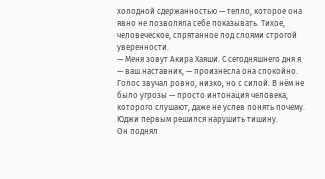холодной сдержанностью — тепло, которое она явно не позволяла себе показывать. Тихое, человеческое, спрятанное под слоями строгой уверенности.
— Меня зовут Акира Хаяши. С сегодняшнего дня я — ваш наставник, — произнесла она спокойно.
Голос звучал ровно, низко, но с силой. В нём не было угрозы — просто интонация человека, которого слушают, даже не успев понять почему.
Юджи первым решился нарушить тишину.
Он поднял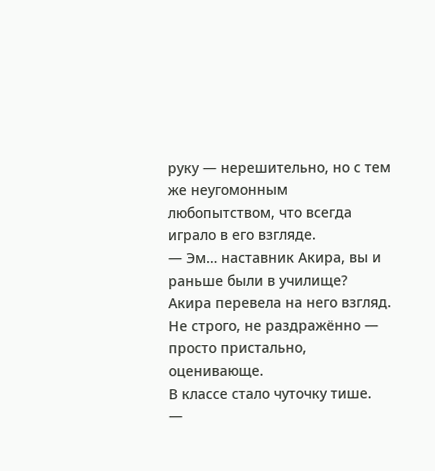руку — нерешительно, но с тем же неугомонным любопытством, что всегда играло в его взгляде.
— Эм… наставник Акира, вы и раньше были в училище?
Акира перевела на него взгляд. Не строго, не раздражённо — просто пристально, оценивающе.
В классе стало чуточку тише.
—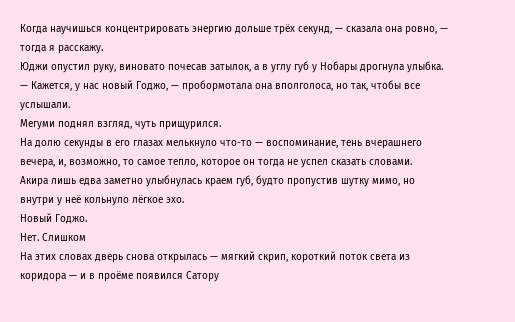Когда научишься концентрировать энергию дольше трёх секунд, — сказала она ровно, — тогда я расскажу.
Юджи опустил руку, виновато почесав затылок, а в углу губ у Нобары дрогнула улыбка.
— Кажется, у нас новый Годжо, — пробормотала она вполголоса, но так, чтобы все услышали.
Мегуми поднял взгляд, чуть прищурился.
На долю секунды в его глазах мелькнуло что-то — воспоминание, тень вчерашнего вечера, и, возможно, то самое тепло, которое он тогда не успел сказать словами.
Акира лишь едва заметно улыбнулась краем губ, будто пропустив шутку мимо, но внутри у неё кольнуло лёгкое эхо.
Новый Годжо.
Нет. Слишком
На этих словах дверь снова открылась — мягкий скрип, короткий поток света из коридора — и в проёме появился Сатору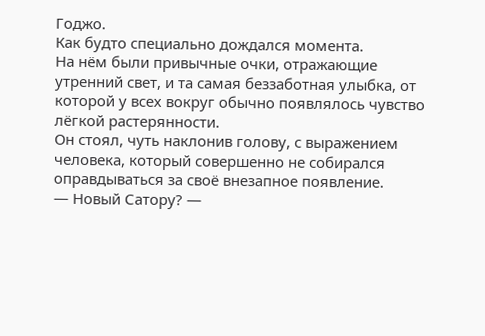Годжо.
Как будто специально дождался момента.
На нём были привычные очки, отражающие утренний свет, и та самая беззаботная улыбка, от которой у всех вокруг обычно появлялось чувство лёгкой растерянности.
Он стоял, чуть наклонив голову, с выражением человека, который совершенно не собирался оправдываться за своё внезапное появление.
— Новый Сатору? —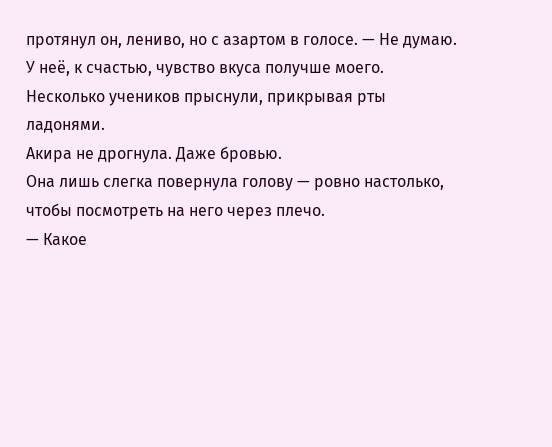протянул он, лениво, но с азартом в голосе. — Не думаю. У неё, к счастью, чувство вкуса получше моего.
Несколько учеников прыснули, прикрывая рты ладонями.
Акира не дрогнула. Даже бровью.
Она лишь слегка повернула голову — ровно настолько, чтобы посмотреть на него через плечо.
— Какое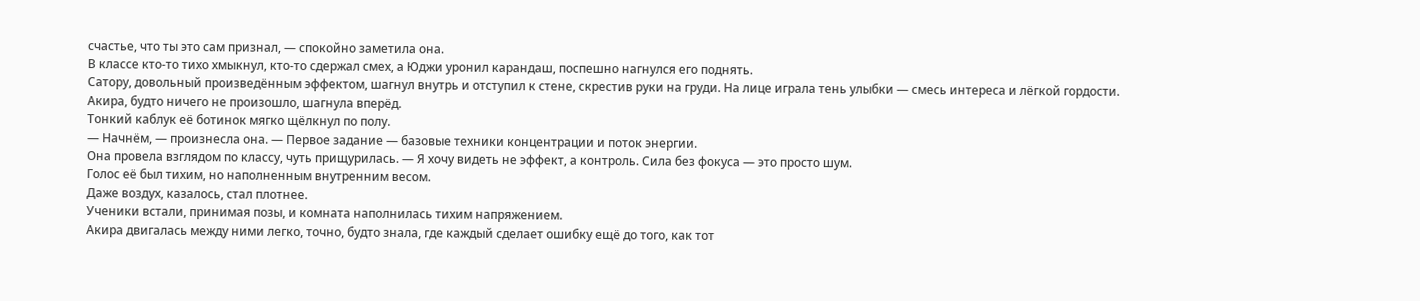счастье, что ты это сам признал, — спокойно заметила она.
В классе кто-то тихо хмыкнул, кто-то сдержал смех, а Юджи уронил карандаш, поспешно нагнулся его поднять.
Сатору, довольный произведённым эффектом, шагнул внутрь и отступил к стене, скрестив руки на груди. На лице играла тень улыбки — смесь интереса и лёгкой гордости.
Акира, будто ничего не произошло, шагнула вперёд.
Тонкий каблук её ботинок мягко щёлкнул по полу.
— Начнём, — произнесла она. — Первое задание — базовые техники концентрации и поток энергии.
Она провела взглядом по классу, чуть прищурилась. — Я хочу видеть не эффект, а контроль. Сила без фокуса — это просто шум.
Голос её был тихим, но наполненным внутренним весом.
Даже воздух, казалось, стал плотнее.
Ученики встали, принимая позы, и комната наполнилась тихим напряжением.
Акира двигалась между ними легко, точно, будто знала, где каждый сделает ошибку ещё до того, как тот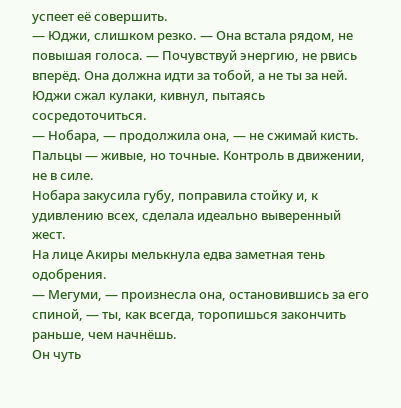успеет её совершить.
— Юджи, слишком резко. — Она встала рядом, не повышая голоса. — Почувствуй энергию, не рвись вперёд. Она должна идти за тобой, а не ты за ней.
Юджи сжал кулаки, кивнул, пытаясь сосредоточиться.
— Нобара, — продолжила она, — не сжимай кисть. Пальцы — живые, но точные. Контроль в движении, не в силе.
Нобара закусила губу, поправила стойку и, к удивлению всех, сделала идеально выверенный жест.
На лице Акиры мелькнула едва заметная тень одобрения.
— Мегуми, — произнесла она, остановившись за его спиной, — ты, как всегда, торопишься закончить раньше, чем начнёшь.
Он чуть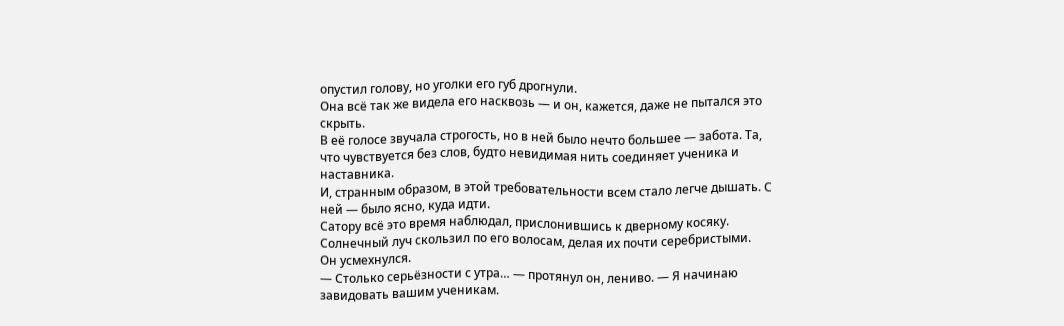опустил голову, но уголки его губ дрогнули.
Она всё так же видела его насквозь — и он, кажется, даже не пытался это скрыть.
В её голосе звучала строгость, но в ней было нечто большее — забота. Та, что чувствуется без слов, будто невидимая нить соединяет ученика и наставника.
И, странным образом, в этой требовательности всем стало легче дышать. С ней — было ясно, куда идти.
Сатору всё это время наблюдал, прислонившись к дверному косяку.
Солнечный луч скользил по его волосам, делая их почти серебристыми.
Он усмехнулся.
— Столько серьёзности с утра… — протянул он, лениво. — Я начинаю завидовать вашим ученикам.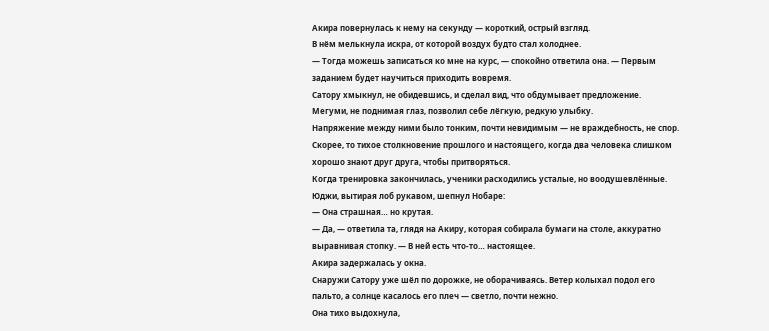Акира повернулась к нему на секунду — короткий, острый взгляд.
В нём мелькнула искра, от которой воздух будто стал холоднее.
— Тогда можешь записаться ко мне на курс, — спокойно ответила она. — Первым заданием будет научиться приходить вовремя.
Сатору хмыкнул, не обидевшись, и сделал вид, что обдумывает предложение.
Мегуми, не поднимая глаз, позволил себе лёгкую, редкую улыбку.
Напряжение между ними было тонким, почти невидимым — не враждебность, не спор.
Скорее, то тихое столкновение прошлого и настоящего, когда два человека слишком хорошо знают друг друга, чтобы притворяться.
Когда тренировка закончилась, ученики расходились усталые, но воодушевлённые.
Юджи, вытирая лоб рукавом, шепнул Нобаре:
— Она страшная… но крутая.
— Да, — ответила та, глядя на Акиру, которая собирала бумаги на столе, аккуратно выравнивая стопку. — В ней есть что-то… настоящее.
Акира задержалась у окна.
Снаружи Сатору уже шёл по дорожке, не оборачиваясь. Ветер колыхал подол его пальто, а солнце касалось его плеч — светло, почти нежно.
Она тихо выдохнула,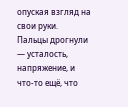опуская взгляд на свои руки.
Пальцы дрогнули — усталость, напряжение, и что-то ещё, что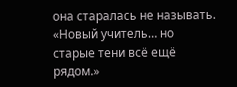она старалась не называть.
«Новый учитель… но старые тени всё ещё рядом.»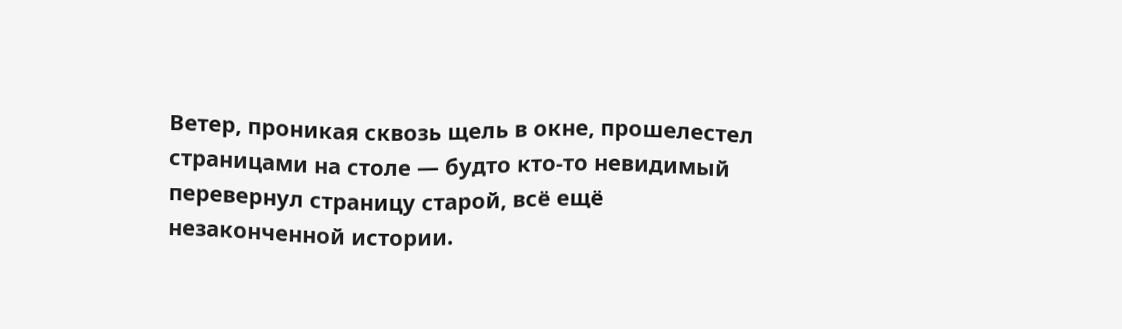Ветер, проникая сквозь щель в окне, прошелестел страницами на столе — будто кто-то невидимый перевернул страницу старой, всё ещё незаконченной истории.